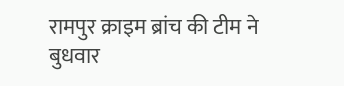रामपुर क्राइम ब्रांच की टीम ने बुधवार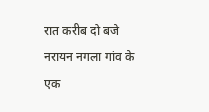रात करीब दो बजे नरायन नगला गांव के एक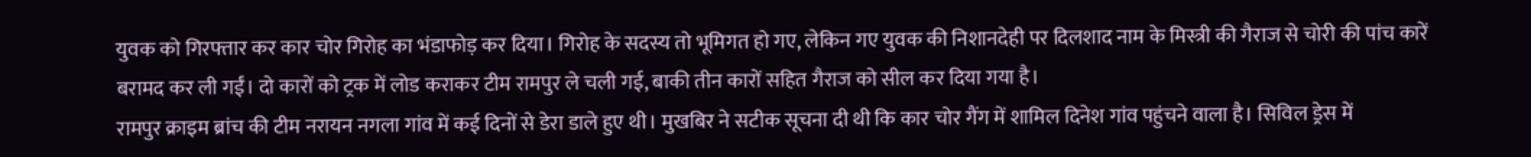युवक को गिरफ्तार कर कार चोर गिरोह का भंडाफोड़ कर दिया। गिरोह के सदस्य तो भूमिगत हो गए, लेकिन गए युवक की निशानदेही पर दिलशाद नाम के मिस्त्री की गैराज से चोरी की पांच कारें बरामद कर ली गईं। दो कारों को ट्रक में लोड कराकर टीम रामपुर ले चली गई, बाकी तीन कारों सहित गैराज को सील कर दिया गया है।
रामपुर क्राइम ब्रांच की टीम नरायन नगला गांव में कई दिनों से डेरा डाले हुए थी। मुखबिर ने सटीक सूचना दी थी कि कार चोर गैंग में शामिल दिनेश गांव पहुंचने वाला है। सिविल ड्रेस में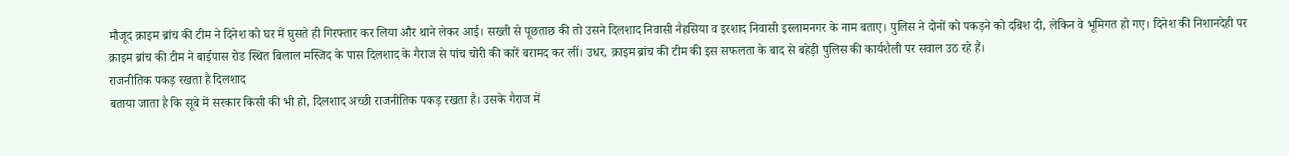मौजूद क्राइम ब्रांच की टीम ने दिनेश को घर में घुसते ही गिरफ्तार कर लिया और थाने लेकर आई। सख्ती से पूछताछ की तो उसने दिलशाद निवासी नैहसिया व इरशाद निवासी इस्लामनगर के नाम बताए। पुलिस ने दोनों को पकड़ने को दबिश दी, लेकिन वे भूमिगत हो गए। दिनेश की निशानदेही पर क्राइम ब्रांच की टीम ने बाईपास रोड स्थित बिलाल मस्जिद के पास दिलशाद के गैराज से पांच चोरी की कारें बरामद कर लीं। उधर, क्राइम ब्रांच की टीम की इस सफलता के बाद से बहेड़ी पुलिस की कार्यशैली पर सवाल उठ रहे हैं।
राजनीतिक पकड़ रखता है दिलशाद
बताया जाता है कि सूबे में सरकार किसी की भी हो, दिलशाद अच्छी राजनीतिक पकड़ रखता है। उसके गैराज में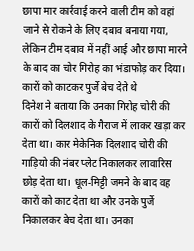छापा मार कार्रवाई करने वाली टीम को वहां जाने से रोकने के लिए दबाव बनाया गया, लेकिन टीम दबाव में नहीं आई और छापा मारने के बाद का चोर गिरोह का भंडाफोड़ कर दिया।
कारों को काटकर पुर्जे बेच देते थे
दिनेश ने बताया कि उनका गिरोह चोरी की कारों को दिलशाद के गैराज में लाकर खड़ा कर देता था। कार मेकेनिक दिलशाद चोरी की गाड़ियो की नंबर प्लेट निकालकर लावारिस छोड़ देता था। धूल-मिट्टी जमने के बाद वह कारों को काट देता था और उनके पुर्जे निकालकर बेच देता था। उनका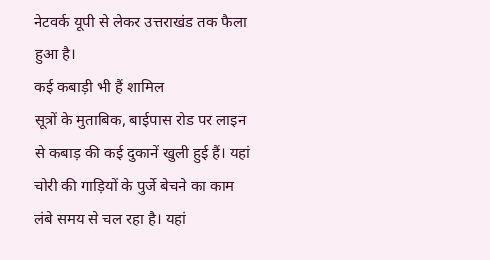नेटवर्क यूपी से लेकर उत्तराखंड तक फैला हुआ है।
कई कबाड़ी भी हैं शामिल
सूत्रों के मुताबिक, बाईपास रोड पर लाइन से कबाड़ की कई दुकानें खुली हुई हैं। यहां चोरी की गाड़ियों के पुर्जे बेचने का काम लंबे समय से चल रहा है। यहां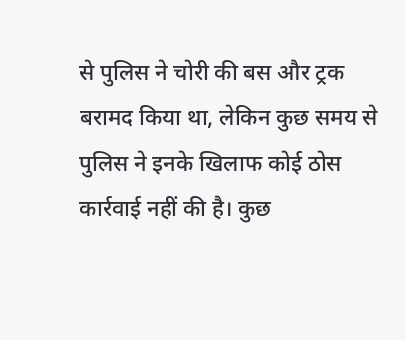से पुलिस ने चोरी की बस और ट्रक बरामद किया था, लेकिन कुछ समय से पुलिस ने इनके खिलाफ कोई ठोस कार्रवाई नहीं की है। कुछ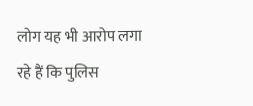लोग यह भी आरोप लगा रहे हैं कि पुलिस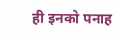ही इनको पनाह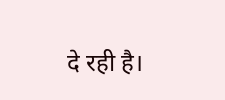दे रही है।